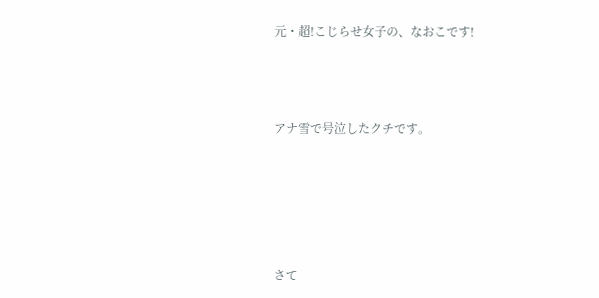元・超!こじらせ女子の、なおこです!



アナ雪で号泣したクチです。





さて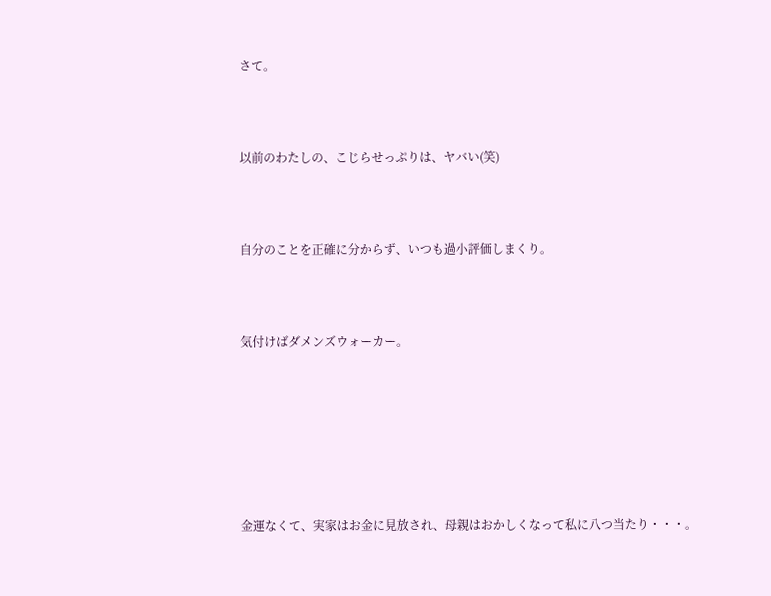さて。



以前のわたしの、こじらせっぷりは、ヤバい(笑)



自分のことを正確に分からず、いつも過小評価しまくり。



気付けばダメンズウォーカー。







金運なくて、実家はお金に見放され、母親はおかしくなって私に八つ当たり・・・。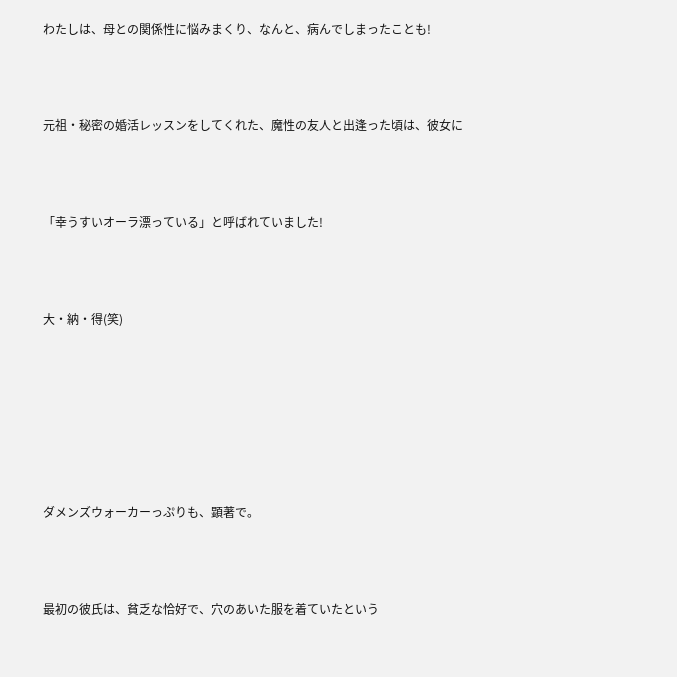わたしは、母との関係性に悩みまくり、なんと、病んでしまったことも!



元祖・秘密の婚活レッスンをしてくれた、魔性の友人と出逢った頃は、彼女に



「幸うすいオーラ漂っている」と呼ばれていました!



大・納・得(笑)







ダメンズウォーカーっぷりも、顕著で。



最初の彼氏は、貧乏な恰好で、穴のあいた服を着ていたという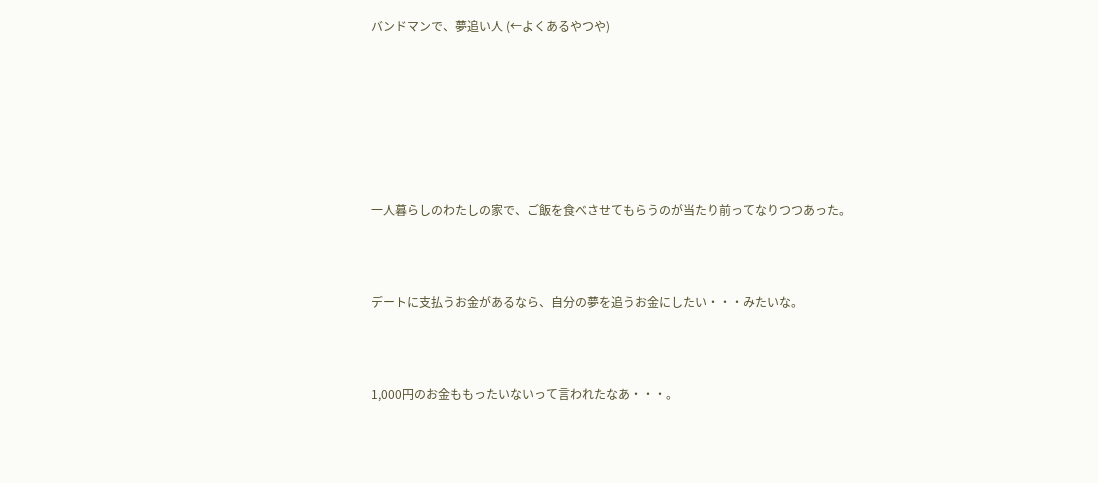バンドマンで、夢追い人 (←よくあるやつや)







一人暮らしのわたしの家で、ご飯を食べさせてもらうのが当たり前ってなりつつあった。



デートに支払うお金があるなら、自分の夢を追うお金にしたい・・・みたいな。



1,000円のお金ももったいないって言われたなあ・・・。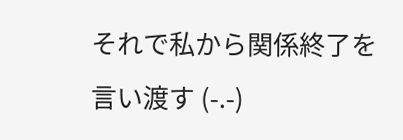それで私から関係終了を言い渡す (-.-)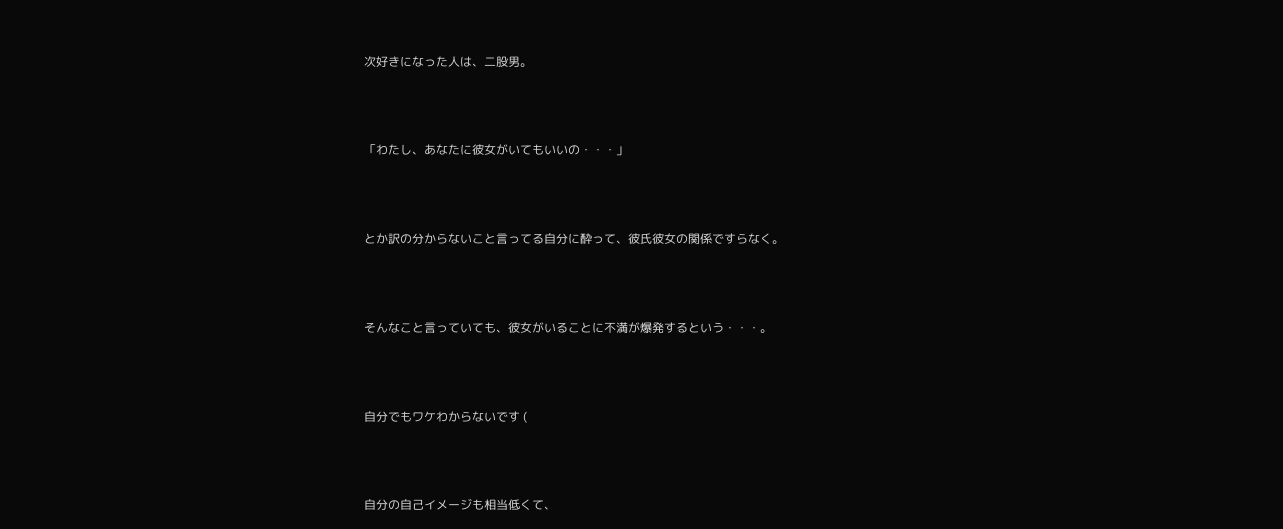次好きになった人は、二股男。



「わたし、あなたに彼女がいてもいいの・・・」



とか訳の分からないこと言ってる自分に酔って、彼氏彼女の関係ですらなく。



そんなこと言っていても、彼女がいることに不満が爆発するという・・・。



自分でもワケわからないです (



自分の自己イメージも相当低くて、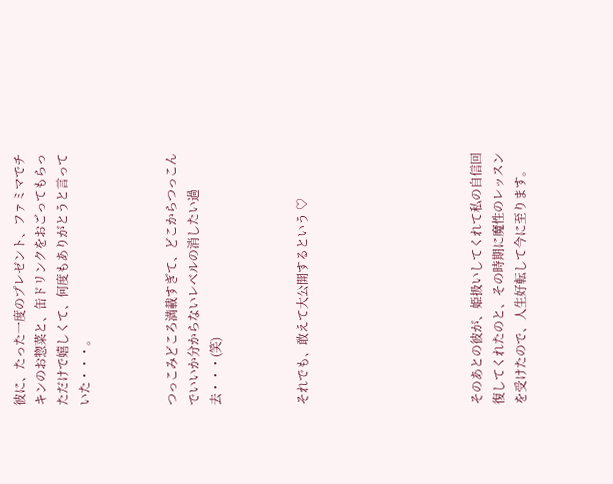彼に、たった一度のプレゼント、ファミマでチキンのお惣菜と、缶ドリンクをおごってもらっただけで嬉しくて、何度もありがとうと言っていた・・・。



つっこみどころ満載すぎて、どこからつっこんでいいか分からないレベルの消したい過去・・・(笑)



それでも、敢えて大公開するという ♡







そのあとの彼が、姫扱いしてくれて私の自信回復してくれたのと、その時期に魔性のレッスンを受けたので、人生好転して今に至ります。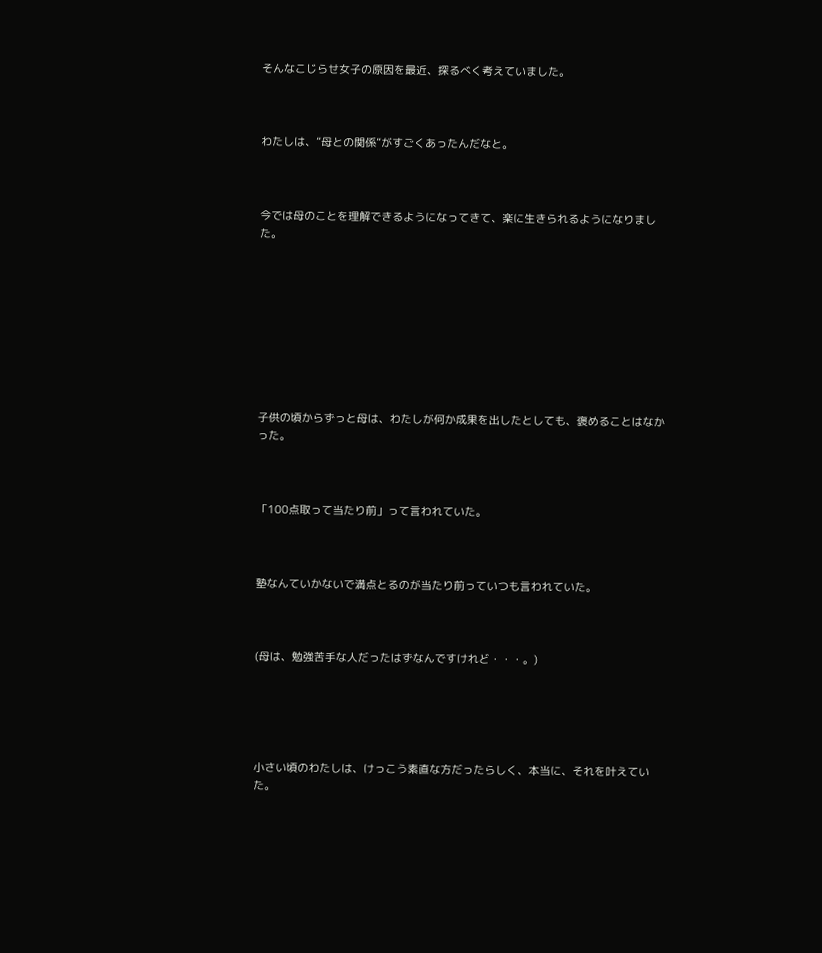そんなこじらせ女子の原因を最近、探るべく考えていました。



わたしは、”母との関係”がすごくあったんだなと。



今では母のことを理解できるようになってきて、楽に生きられるようになりました。









子供の頃からずっと母は、わたしが何か成果を出したとしても、褒めることはなかった。



「100点取って当たり前」って言われていた。



塾なんていかないで満点とるのが当たり前っていつも言われていた。



(母は、勉強苦手な人だったはずなんですけれど・・・。)





小さい頃のわたしは、けっこう素直な方だったらしく、本当に、それを叶えていた。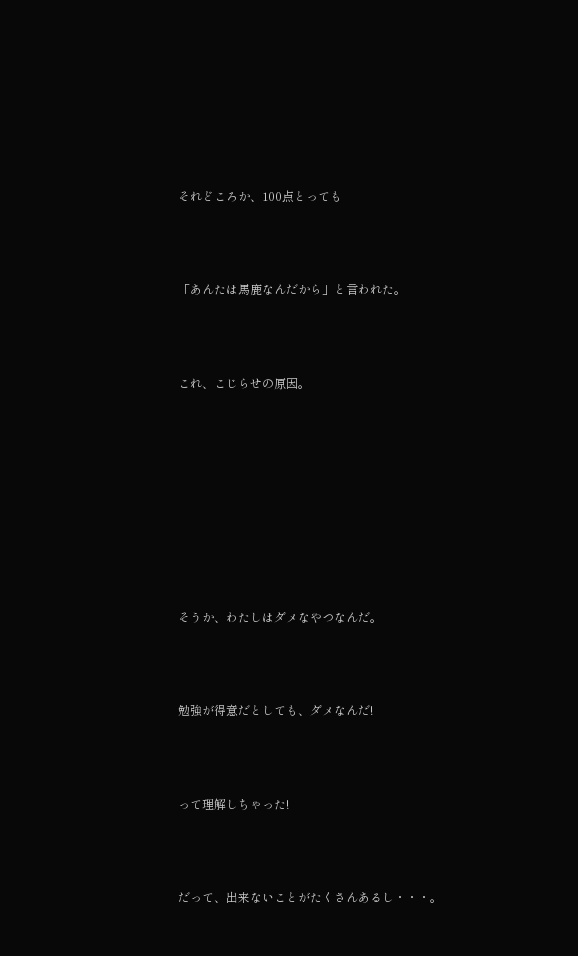それどころか、100点とっても



「あんたは馬鹿なんだから」と言われた。



これ、こじらせの原因。









そうか、わたしはダメなやつなんだ。



勉強が得意だとしても、ダメなんだ!



って理解しちゃった!



だって、出来ないことがたくさんあるし・・・。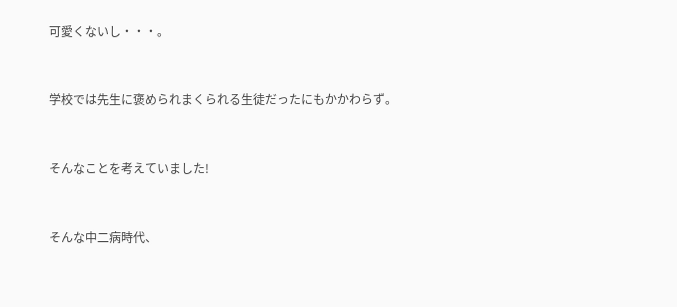可愛くないし・・・。



学校では先生に褒められまくられる生徒だったにもかかわらず。



そんなことを考えていました!



そんな中二病時代、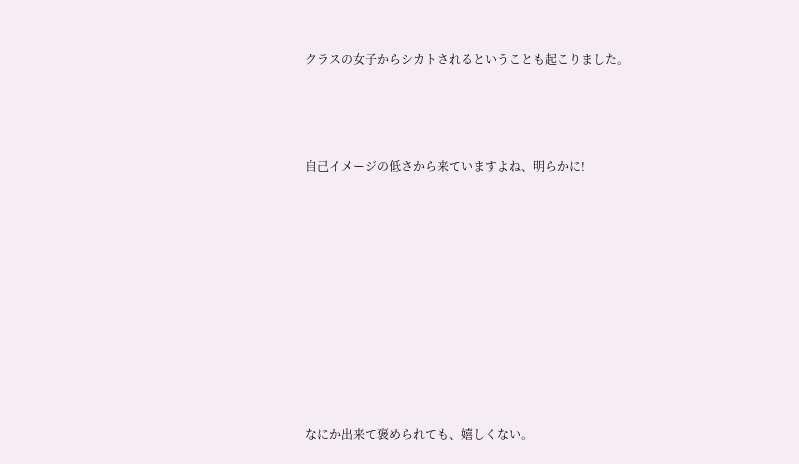クラスの女子からシカトされるということも起こりました。



自己イメージの低さから来ていますよね、明らかに!









なにか出来て褒められても、嬉しくない。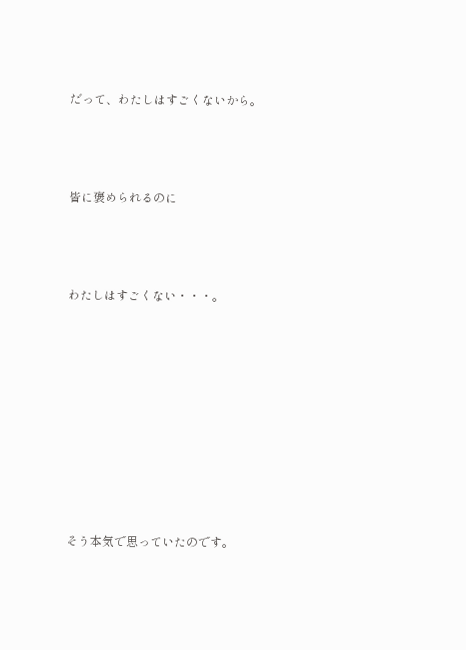だって、わたしはすごくないから。



皆に褒められるのに



わたしはすごくない・・・。









そう本気で思っていたのです。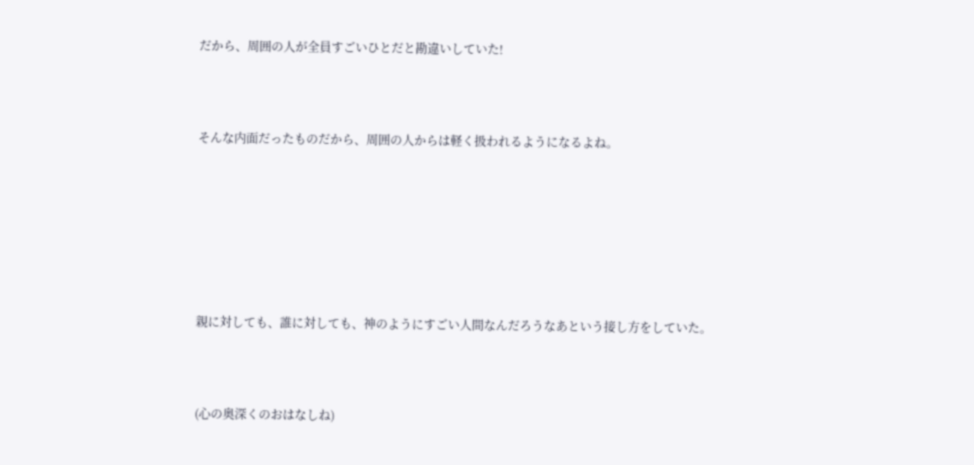だから、周囲の人が全員すごいひとだと勘違いしていた!



そんな内面だったものだから、周囲の人からは軽く扱われるようになるよね。







親に対しても、誰に対しても、神のようにすごい人間なんだろうなあという接し方をしていた。



(心の奥深くのおはなしね)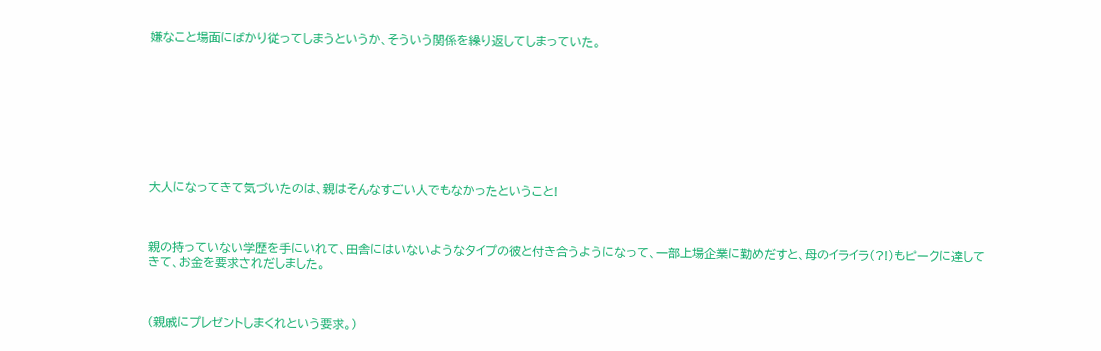嫌なこと場面にばかり従ってしまうというか、そういう関係を繰り返してしまっていた。









大人になってきて気づいたのは、親はそんなすごい人でもなかったということ!



親の持っていない学歴を手にいれて、田舎にはいないようなタイプの彼と付き合うようになって、一部上場企業に勤めだすと、母のイライラ(?!)もピークに達してきて、お金を要求されだしました。



(親戚にプレゼントしまくれという要求。)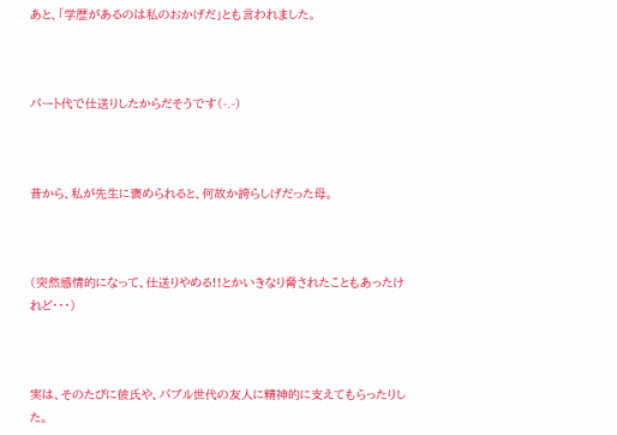あと、「学歴があるのは私のおかげだ」とも言われました。



パート代で仕送りしたからだそうです(-.-)



昔から、私が先生に褒められると、何故か誇らしげだった母。



(突然感情的になって、仕送りやめる!!とかいきなり脅されたこともあったけれど・・・)



実は、そのたびに彼氏や、バブル世代の友人に精神的に支えてもらったりした。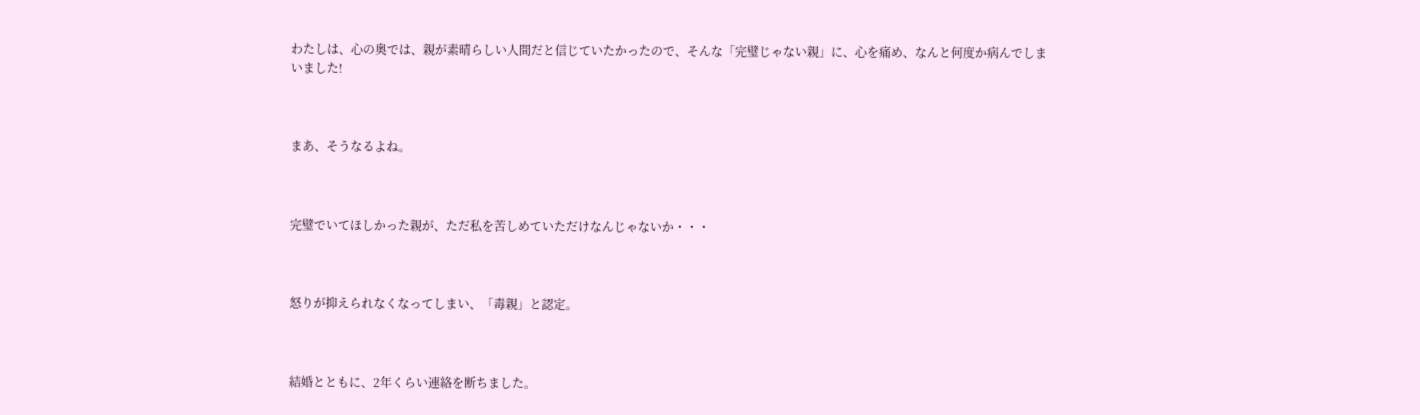わたしは、心の奥では、親が素晴らしい人間だと信じていたかったので、そんな「完璧じゃない親」に、心を痛め、なんと何度か病んでしまいました!



まあ、そうなるよね。



完璧でいてほしかった親が、ただ私を苦しめていただけなんじゃないか・・・



怒りが抑えられなくなってしまい、「毒親」と認定。



結婚とともに、2年くらい連絡を断ちました。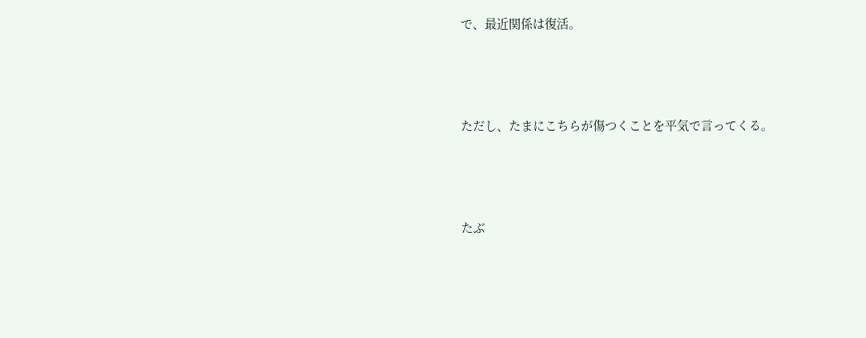で、最近関係は復活。



ただし、たまにこちらが傷つくことを平気で言ってくる。



たぶ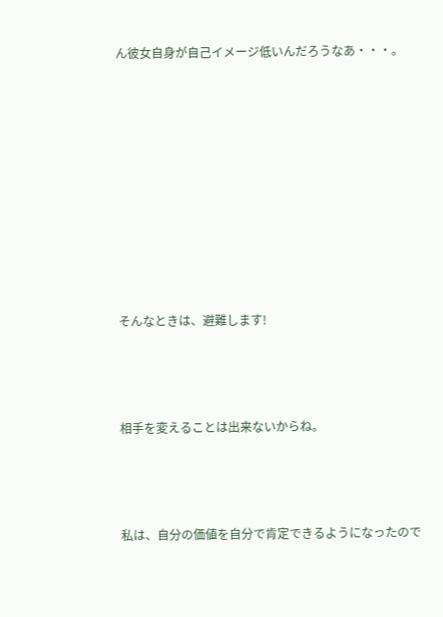ん彼女自身が自己イメージ低いんだろうなあ・・・。









そんなときは、避難します!



相手を変えることは出来ないからね。



私は、自分の価値を自分で肯定できるようになったので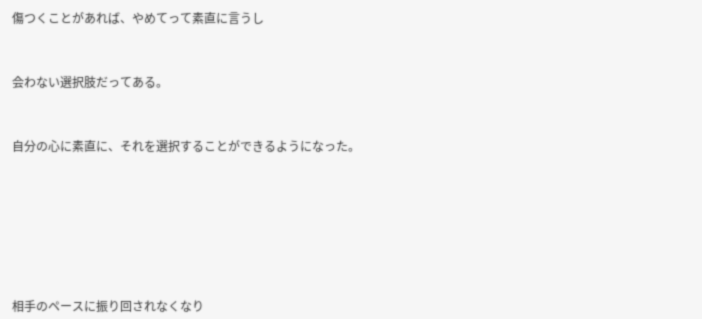傷つくことがあれば、やめてって素直に言うし



会わない選択肢だってある。



自分の心に素直に、それを選択することができるようになった。









相手のペースに振り回されなくなり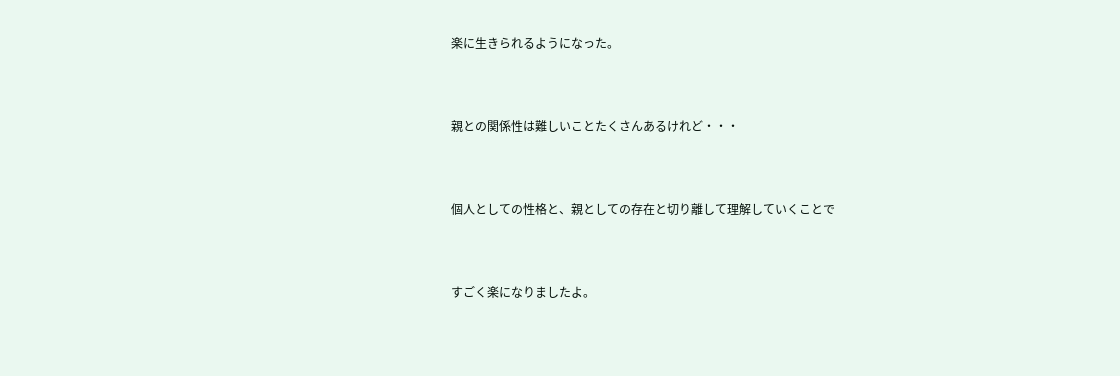楽に生きられるようになった。



親との関係性は難しいことたくさんあるけれど・・・



個人としての性格と、親としての存在と切り離して理解していくことで



すごく楽になりましたよ。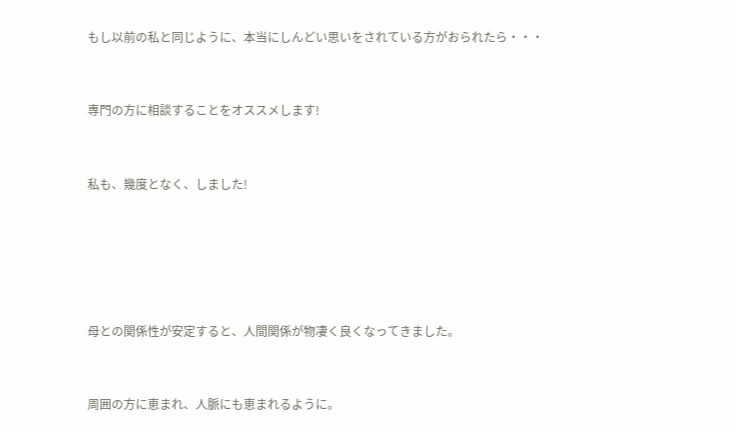もし以前の私と同じように、本当にしんどい思いをされている方がおられたら・・・



専門の方に相談することをオススメします!



私も、幾度となく、しました!







母との関係性が安定すると、人間関係が物凄く良くなってきました。



周囲の方に恵まれ、人脈にも恵まれるように。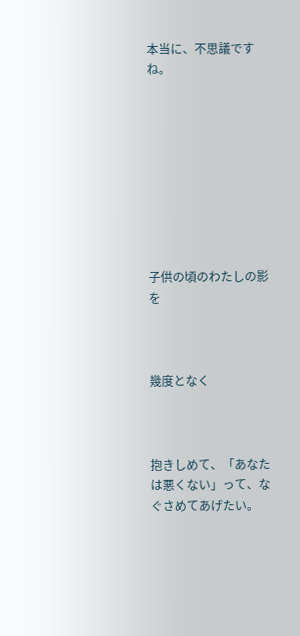本当に、不思議ですね。









子供の頃のわたしの影を



幾度となく



抱きしめて、「あなたは悪くない」って、なぐさめてあげたい。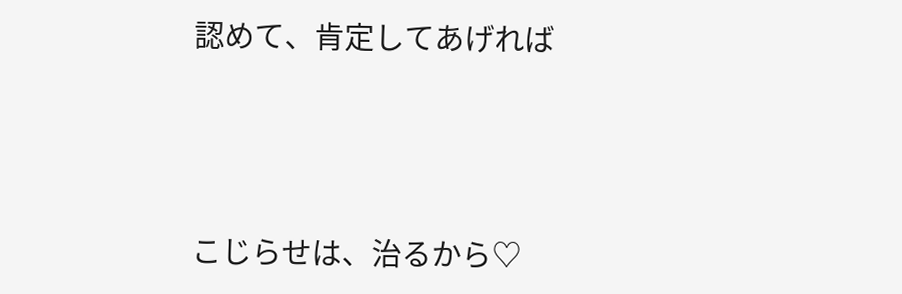認めて、肯定してあげれば



こじらせは、治るから♡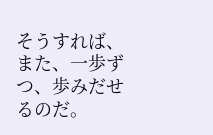そうすれば、また、一歩ずつ、歩みだせるのだ。